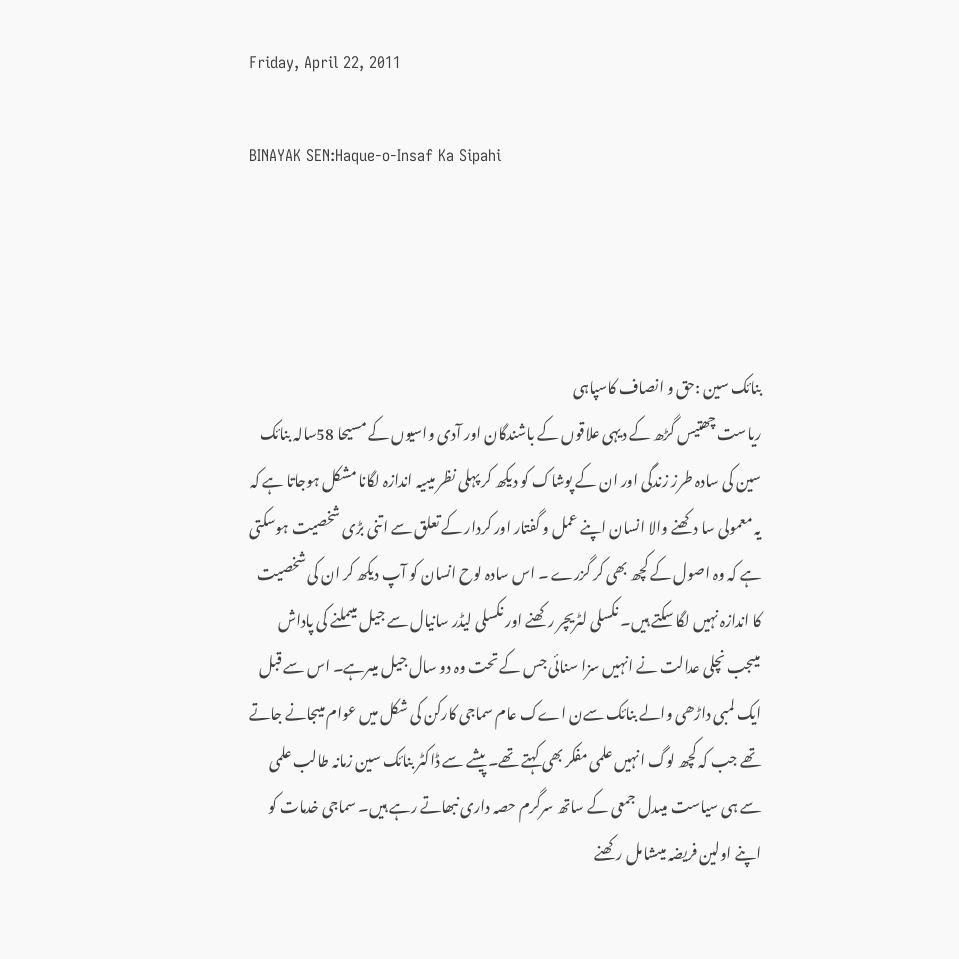Friday, April 22, 2011

BINAYAK SEN:Haque-o-Insaf Ka Sipahi




بنائک سین :حق و انصاف کاسپاہی
ریاست چھتیس گڑھ کے دیہی علاقوں کے باشندگان اور آدی واسیوں کے مسیحا 58سالہ بنائک سین کی سادہ طرز زندگی اور ان کے پوشاک کو دیکھ کر پہلی نظر میںیہ اندازہ لگانا مشکل ہوجاتا ہے کہ یہ معمولی سا دکھنے والا انسان اپنے عمل و گفتار اور کردار کے تعلق سے اتنی بڑی شخصیت ہوسکتی ہے کہ وہ اصول کے کچھ بھی کر گزرے ۔ اس سادہ لوح انسان کو آپ دیکھ کر ان کی شخصیت کا اندازہ نہیں لگا سکتے ہیں۔ نکسلی لٹریچر رکھنے اور نکسلی لیڈر سانیال سے جیل میںملنے کی پاداش میںجب نچلی عدالت نے انہیں سزا سنائی جس کے تحت وہ دو سال جیل میںرہے۔ اس سے قبل ایک لمبی داڑھی والے بنائک سےن اےک عام سماجی کارکن کی شکل میں عوام میںجانے جاتے تھے جب کہ کچھ لوگ انہیں علمی مفکر بھی کہتے تھے۔ پیشے سے ڈاکٹر بنائک سین زمانہ طالب علمی سے ہی سیاست میںدل جمعی کے ساتھ سرگرم حصہ داری نبھاتے رہے ہیں۔ سماجی خدمات کو اپنے اولین فریضہ میںشامل رکھنے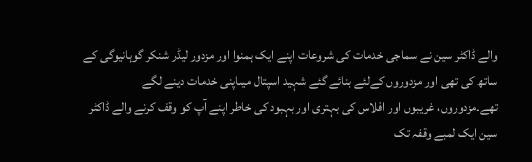والے ڈاکٹر سین نے سماجی خدمات کی شروعات اپنے ایک ہمنوا اور مزدور لیڈر شنکر گوہانیوگی کے ساتھ کی تھی اور مزدوروں کےلئے بنائے گئے شہید اسپتال میںاپنی خدمات دینے لگے تھے۔مزدوروں، غریبوں اور افلاس کی بہتری اور بہبود کی خاطر اپنے آپ کو وقف کرنے والے ڈاکٹر سین ایک لمبے وقفہ تک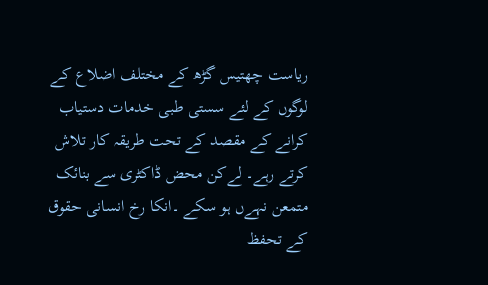ریاست چھتیس گڑھ کے مختلف اضلاع کے لوگوں کے لئے سستی طبی خدمات دستیاب کرانے کے مقصد کے تحت طریقہ کار تلاش کرتے رہے۔ لےکن محض ڈاکٹری سے بنائک متمعن نہےں ہو سکے ۔انکا رخ انسانی حقوق کے تحفظ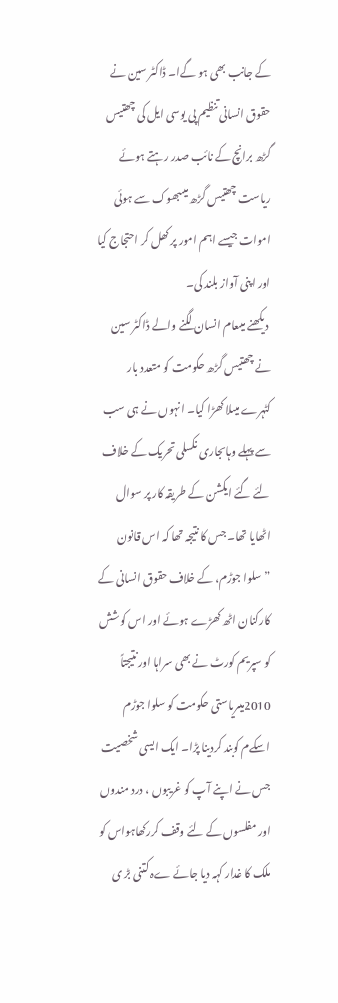کے جانب بھی ہو گےا۔ ڈاکٹر سین نے حقوق انسانی تنظیم پی یوسی ایل کی چھتیس گڑھ برانچ کے نائب صدر رہتے ہوئے ریاست چھتیس گڑھ میںبھوک سے ہوئی اموات جیسے اہم امور پر کھل کر احتجاج کیا اور اپنی آواز بلند کی۔
 دیکھنے میںعام انسان لگنے والے ڈاکٹر سین نے چھتیس گڑھ حکومت کو متعدد بار کٹہرے میںلا کھڑا کیا۔ انہوں نے ہی سب سے پہلے وہاںجاری نکسلی تحریک کے خلاف لئے گئے ایکشن کے طریقہ کار پر سوال اٹھایا تھا۔ جس کا نتیجہ تھا کہ اس قانون ”سلوا جوڑم، کے خلاف حقوق انسانی کے کارکنان اٹھ کھڑے ہوئے اور اس کوشش کو سپریم کورٹ نے بھی سراہا اور نتیجتاً 2010میںریاستی حکومت کو سلوا جوڑم اسکےم کوبند کردینا پڑا۔ ایک ایسی شخصیت جس نے اپنے آپ کو غریبوں ، درد مندوں اور مفلسوں کے لئے وقف کررکھاہواس کو ملک کا غدار کہہ دیا جائے ےہ کتنی بڑ ی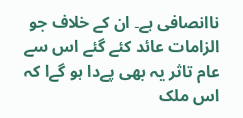ناانصافی ہے۔ ان کے خلاف جو الزامات عائد کئے گئے اس سے عام تاثر یہ بھی پےدا ہو گےا کہ اس ملک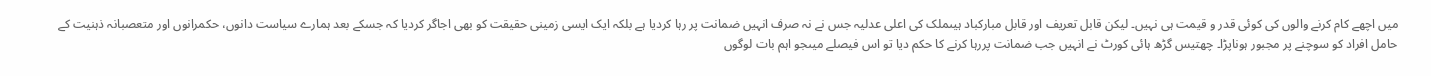میں اچھے کام کرنے والوں کی کوئی قدر و قیمت ہی نہیں۔ لیکن قابل تعریف اور قابل مبارکباد ہیںملک کی اعلی عدلیہ جس نے نہ صرف انہیں ضمانت پر رہا کردیا ہے بلکہ ایک ایسی زمینی حقیقت کو بھی اجاگر کردیا کہ جسکے بعد ہمارے سیاست دانوں، حکمرانوں اور متعصبانہ ذہنیت کے حامل افراد کو سوچنے پر مجبور ہوناپڑا۔ چھتیس گڑھ ہائی کورٹ نے انہیں جب ضمانت پررہا کرنے کا حکم دیا تو اس فیصلے میںجو اہم بات لوگوں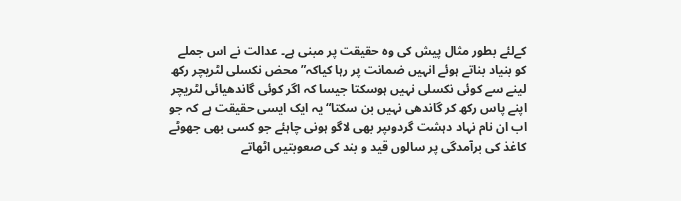کےلئے بطور مثال پیش کی وہ حقیقت پر مبنی ہے۔ عدالت نے اس جملے کو بنیاد بناتے ہوئے انہیں ضمانت پر رہا کیاکہ” محض نکسلی لٹریچر رکھ لینے سے کوئی نکسلی نہیں ہوسکتا جیسا کہ اگر کوئی گاندھیائی لٹریچر اپنے پاس رکھ کر گاندھی نہیں بن سکتا“یہ ایک ایسی حقیقت ہے کہ جو اب ان نام نہاد دہشت گردوںپر بھی لاگو ہونی چاہئے جو کسی بھی جھوٹے کاغذ کی برآمدگی پر سالوں قید و بند کی صعوبتیں اٹھاتے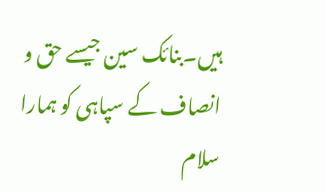ہیں۔بنائک سین جیسے حق و انصاف کے سپاہی کو ہمارا سلام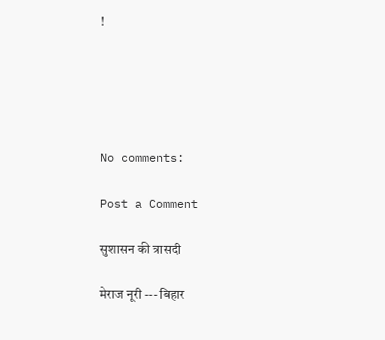!





No comments:

Post a Comment

सुशासन की त्रासदी

मेराज नूरी --- बिहार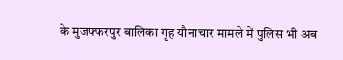के मुजफ्फरपुर बालिका गृह यौनाचार मामले में पुलिस भी अब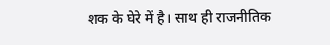शक के घेरे में है। साथ ही राजनीतिक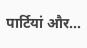पार्टियां और...